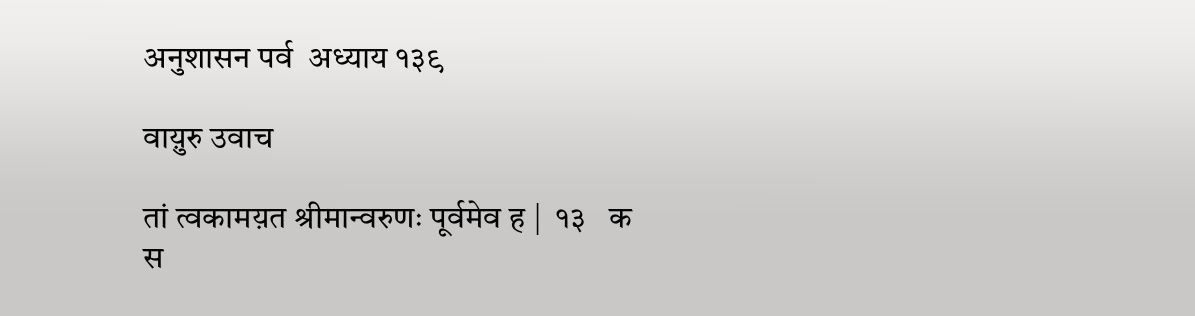अनुशासन पर्व  अध्याय १३९

वाय़ुरु उवाच

तां त्वकामय़त श्रीमान्वरुणः पूर्वमेव ह |  १३   क
स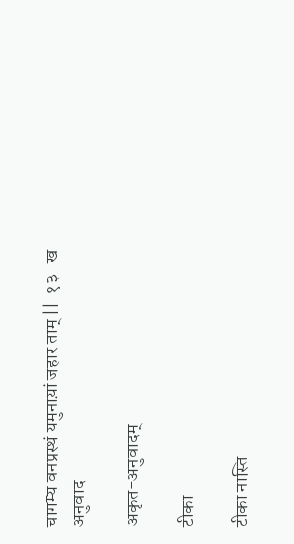चागम्य वनप्रस्थं यमुनाय़ां जहार ताम् ||  १३   ख
अनुवाद

अकृत-अनुवादम्

टीका

टीका नास्ति